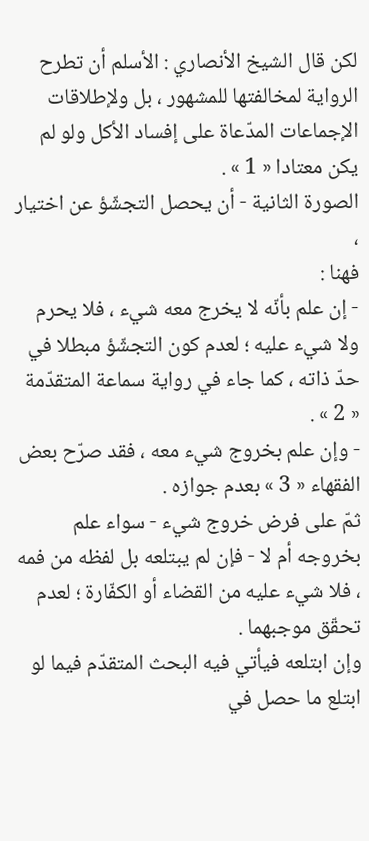لكن قال الشيخ الأنصاري : الأسلم أن تطرح الرواية لمخالفتها للمشهور ، بل ولإطلاقات الإجماعات المدّعاة على إفساد الأكل ولو لم يكن معتادا « 1 » .
الصورة الثانية - أن يحصل التجشّؤ عن اختيار ،
فهنا :
- إن علم بأنّه لا يخرج معه شيء ، فلا يحرم ولا شيء عليه ؛ لعدم كون التجشّؤ مبطلا في حدّ ذاته ، كما جاء في رواية سماعة المتقدّمة « 2 » .
- وإن علم بخروج شيء معه ، فقد صرّح بعض الفقهاء « 3 » بعدم جوازه .
ثمّ على فرض خروج شيء - سواء علم بخروجه أم لا - فإن لم يبتلعه بل لفظه من فمه ، فلا شيء عليه من القضاء أو الكفّارة ؛ لعدم تحقّق موجبهما .
وإن ابتلعه فيأتي فيه البحث المتقدّم فيما لو ابتلع ما حصل في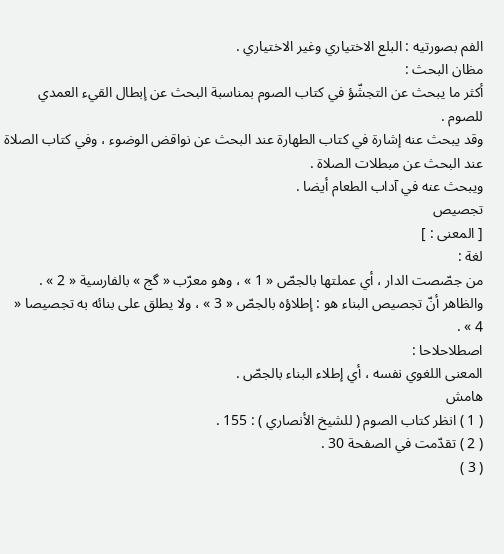الفم بصورتيه : البلع الاختياري وغير الاختياري .
مظان البحث :
أكثر ما يبحث عن التجشّؤ في كتاب الصوم بمناسبة البحث عن إبطال القيء العمدي للصوم .
وقد يبحث عنه إشارة في كتاب الطهارة عند البحث عن نواقض الوضوء ، وفي كتاب الصلاة عند البحث عن مبطلات الصلاة .
ويبحث عنه في آداب الطعام أيضا .
تجصيص
[ المعنى : ]
لغة :
من جصّصت الدار ، أي عملتها بالجصّ « 1 » ، وهو معرّب « گج » بالفارسية « 2 » .
والظاهر أنّ تجصيص البناء هو : إطلاؤه بالجصّ « 3 » ، ولا يطلق على بنائه به تجصيصا « 4 » .
اصطلاحلاحا :
المعنى اللغوي نفسه ، أي إطلاء البناء بالجصّ .
هامش
( 1 ) انظر كتاب الصوم ( للشيخ الأنصاري ) : 155 .
( 2 ) تقدّمت في الصفحة 30 .
( 3 )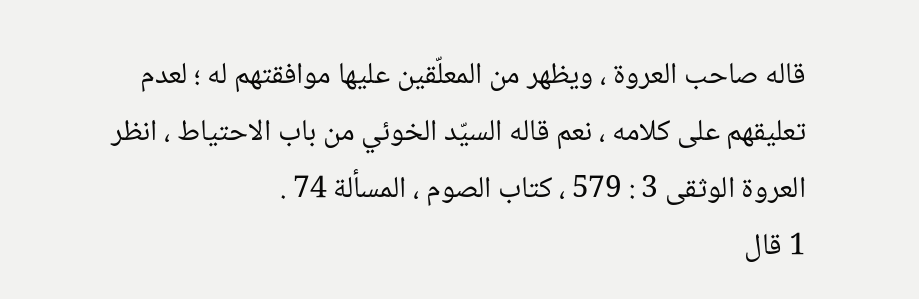قاله صاحب العروة ، ويظهر من المعلّقين عليها موافقتهم له ؛ لعدم تعليقهم على كلامه ، نعم قاله السيّد الخوئي من باب الاحتياط ، انظر العروة الوثقى 3 : 579 ، كتاب الصوم ، المسألة 74 .
1 قال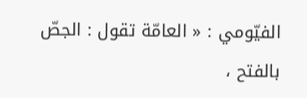الفيّومي : « العامّة تقول : الجصّ بالفتح ،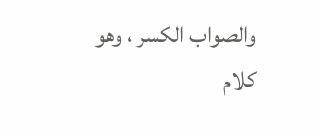والصواب الكسر ، وهو كلام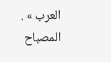العرب » . المصباح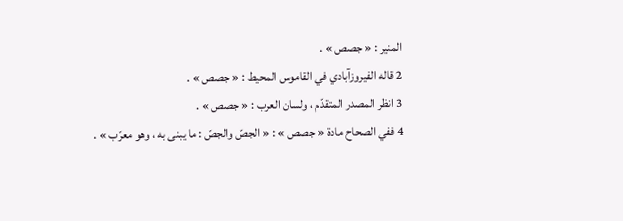المنير : « جصص » .
2 قاله الفيروزآبادي في القاموس المحيط : « جصص » .
3 انظر المصدر المتقدّم ، ولسان العرب : « جصص » .
4 ففي الصحاح مادة « جصص » : « الجصّ والجصّ : ما يبنى به ، وهو معرّب » .